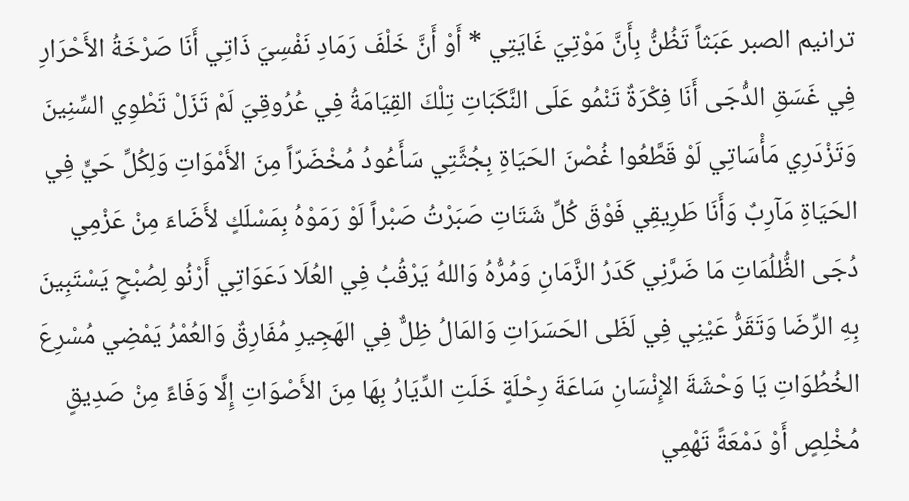ترانيم الصبر عَبَثاً تَظُنُّ بِأَنَّ مَوْتِيَ غَايَتِي * أَوْ أَنَّ خَلْفَ رَمَادِ نَفْسِيَ ذَاتِي أَنَا صَرْخَةُ الأَحْرَارِ فِي غَسَقِ الدُّجَى أَنَا فِكْرَةٌ تَنْمُو عَلَى النَّكَبَاتِ تِلْكَ القِيَامَةُ فِي عُرُوقِيَ لَمْ تَزَلْ تَطْوِي السِّنِينَ وَتَزْدَرِي مَأْسَاتِي لَوْ قَطَّعُوا غُصْنَ الحَيَاةِ بِجُثَّتِي سَأَعُودُ مُخْضَرّاً مِنَ الأَمْوَاتِ وَلِكُلِّ حَيٍّ فِي الحَيَاةِ مَآرِبٌ وَأَنَا طَرِيقِي فَوْقَ كُلِّ شَتَاتِ صَبَرْتُ صَبْراً لَوْ رَمَوْهُ بِمَسْلَكٍ لأَضَاءَ مِنْ عَزْمِي دُجَى الظُّلُمَاتِ مَا ضَرَّنِي كَدَرُ الزَّمَانِ وَمُرُّهُ وَاللهُ يَرْقُبُ فِي العُلَا دَعَوَاتِي أَرْنُو لِصُبْحٍ يَسْتَبِينَ بِهِ الرِّضَا وَتَقَرُّ عَيْنِي فِي لَظَى الحَسَرَاتِ وَالمَالُ ظِلٌّ فِي الهَجِيرِ مُفَارِقٌ وَالعُمْرُ يَمْضِي مُسْرِعَ الخُطُوَاتِ يَا وَحْشَةَ الإِنْسَانِ سَاعَةَ رِحْلَةٍ خَلَتِ الدِّيَارُ بِهَا مِنَ الأَصْوَاتِ إِلَّا وَفَاءً مِنْ صَدِيقٍ مُخْلِصٍ أَوْ دَمْعَةً تَهْمِي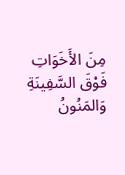مِنَ الأَخَوَاتِ فَوْقَ السَّفِينَةِ وَالمَنُونُ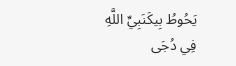يَحُوطُ بِيكَنَبِيِّ اللَّهِ فِي دُجَى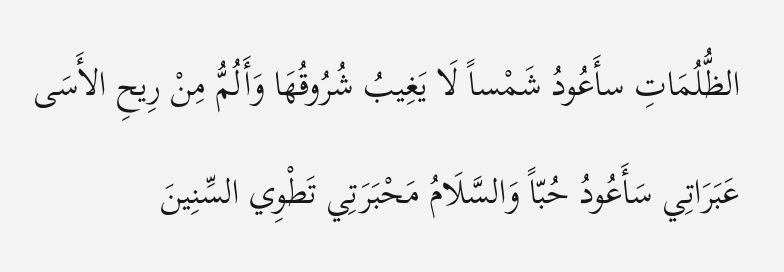الظُّلُمَاتِ سأَعُودُ شَمْساً لَا يَغِيبُ شُرُوقُهَا وَأَلُمُّ مِنْ رِيحِ الأَسَى عَبَرَاتِي سَأَعُودُ حُبّاً وَالسَّلَامُ مَحْبَرَتِي تَطْوِي السِّنِينَ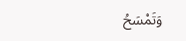وَتَمْسَحُ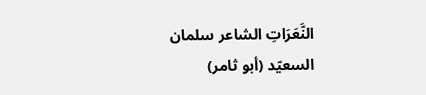النَّعَرَاتِ الشاعر سلمان السعيّد (أبو ثامر)